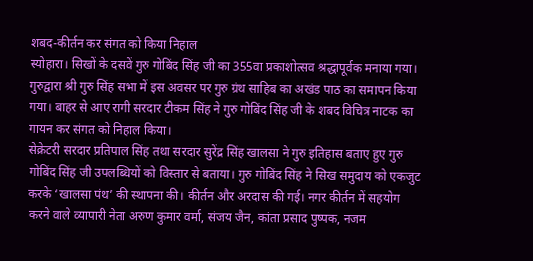शबद-कीर्तन कर संगत को किया निहाल
स्योहारा। सिखों के दसवें गुरु गोबिंद सिंह जी का 355वा प्रकाशोत्सव श्रद्धापूर्वक मनाया गया। गुरुद्वारा श्री गुरु सिंह सभा में इस अवसर पर गुरु ग्रंथ साहिब का अखंड पाठ का समापन किया गया। बाहर से आए रागी सरदार टीकम सिंह ने गुरु गोबिंद सिंह जी के शबद विचित्र नाटक का गायन कर संगत को निहाल किया।
सेक्रेटरी सरदार प्रतिपाल सिंह तथा सरदार सुरेंद्र सिंह खालसा ने गुरु इतिहास बताए हुए गुरु गोबिंद सिंह जी उपलब्धियों को विस्तार से बताया। गुरु गोबिंद सिंह ने सिख समुदाय को एकजुट करके ‘खालसा पंथ’ की स्थापना की। कीर्तन और अरदास की गई। नगर कीर्तन में सहयोग करने वाले व्यापारी नेता अरुण कुमार वर्मा, संजय जैन, कांता प्रसाद पुष्पक, नजम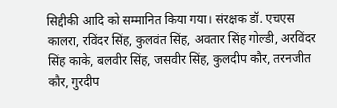सिद्दीकी आदि को सम्मानित किया गया। संरक्षक डॉ. एचएस कालरा, रविंदर सिंह, कुलवंत सिंह, अवतार सिंह गोल्डी, अरविंदर सिंह काके, बलवीर सिंह, जसवीर सिंह, कुलदीप कौर, तरनजीत कौर, गुरदीप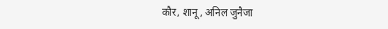कौर, शानू, अनिल जुनैजा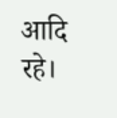आदि रहे।